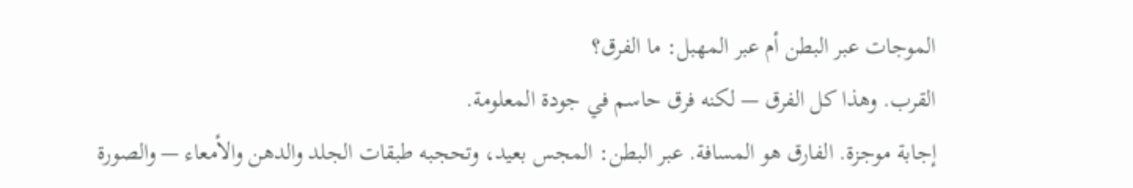الموجات عبر البطن أم عبر المهبل: ما الفرق؟
القرب. وهذا كل الفرق — لكنه فرق حاسم في جودة المعلومة.
إجابة موجزة. الفارق هو المسافة. عبر البطن: المجس بعيد، وتحجبه طبقات الجلد والدهن والأمعاء — والصورة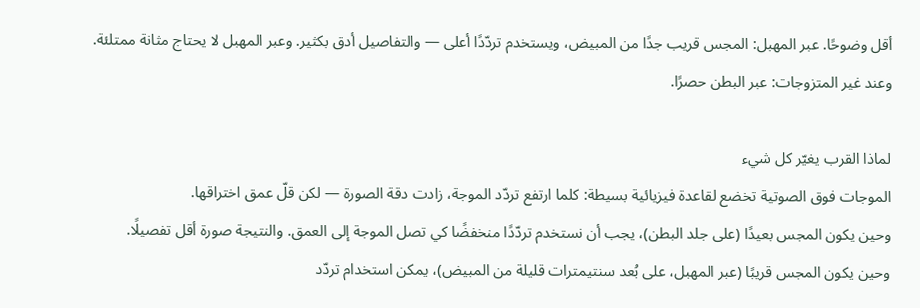أقل وضوحًا. عبر المهبل: المجس قريب جدًا من المبيض، ويستخدم تردّدًا أعلى — والتفاصيل أدق بكثير. وعبر المهبل لا يحتاج مثانة ممتلئة. وعند غير المتزوجات: عبر البطن حصرًا.

لماذا القرب يغيّر كل شيء
الموجات فوق الصوتية تخضع لقاعدة فيزيائية بسيطة: كلما ارتفع تردّد الموجة، زادت دقة الصورة — لكن قلّ عمق اختراقها.
وحين يكون المجس بعيدًا (على جلد البطن)، يجب أن نستخدم تردّدًا منخفضًا كي تصل الموجة إلى العمق. والنتيجة صورة أقل تفصيلًا.
وحين يكون المجس قريبًا (عبر المهبل، على بُعد سنتيمترات قليلة من المبيض)، يمكن استخدام تردّد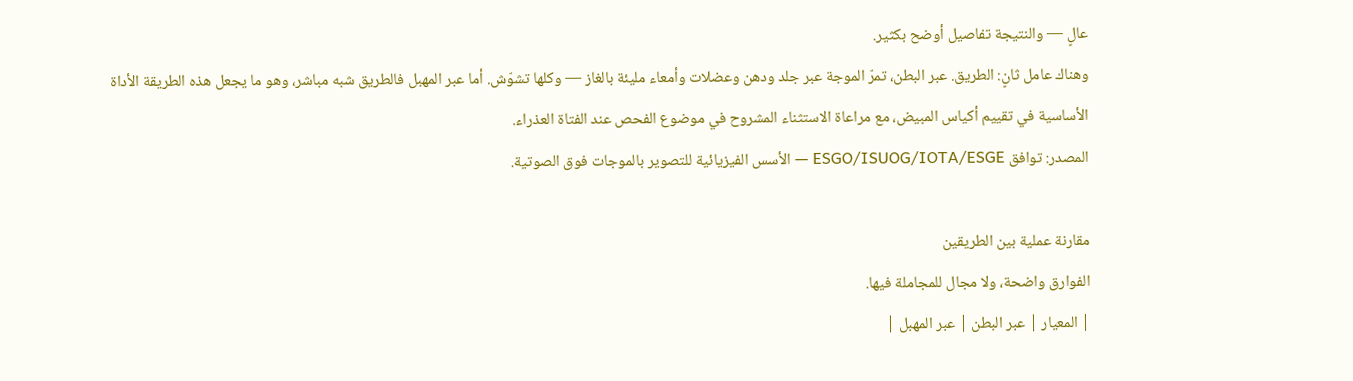عالٍ — والنتيجة تفاصيل أوضح بكثير.
وهناك عامل ثانٍ: الطريق. عبر البطن، تمرّ الموجة عبر جلد ودهن وعضلات وأمعاء مليئة بالغاز — وكلها تشوّش. أما عبر المهبل فالطريق شبه مباشر، وهو ما يجعل هذه الطريقة الأداة الأساسية في تقييم أكياس المبيض، مع مراعاة الاستثناء المشروح في موضوع الفحص عند الفتاة العذراء.
المصدر: توافق ESGO/ISUOG/IOTA/ESGE — الأسس الفيزيائية للتصوير بالموجات فوق الصوتية.

مقارنة عملية بين الطريقين
الفوارق واضحة، ولا مجال للمجاملة فيها.
| المعيار | عبر البطن | عبر المهبل |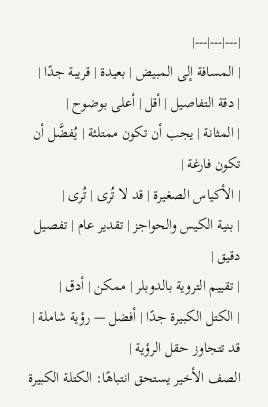|---|---|---|
| المسافة إلى المبيض | بعيدة | قريبة جدًا |
| دقة التفاصيل | أقل | أعلى بوضوح |
| المثانة | يجب أن تكون ممتلئة | يُفضَّل أن تكون فارغة |
| الأكياس الصغيرة | قد لا تُرى | تُرى |
| بنية الكيس والحواجز | تقدير عام | تفصيل دقيق |
| تقييم التروية بالدوبلر | ممكن | أدق |
| الكتل الكبيرة جدًا | أفضل — رؤية شاملة | قد تتجاوز حقل الرؤية |
الصف الأخير يستحق انتباهًا: الكتلة الكبيرة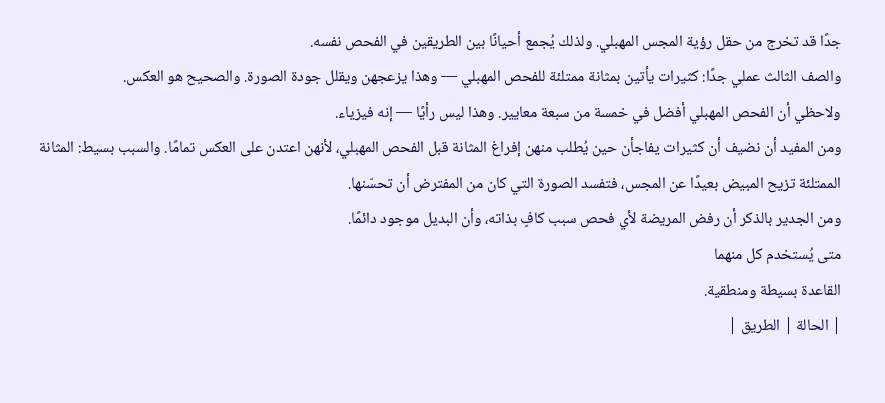جدًا قد تخرج من حقل رؤية المجس المهبلي. ولذلك يُجمع أحيانًا بين الطريقين في الفحص نفسه.
والصف الثالث عملي جدًا: كثيرات يأتين بمثانة ممتلئة للفحص المهبلي — وهذا يزعجهن ويقلل جودة الصورة. والصحيح هو العكس.
ولاحظي أن الفحص المهبلي أفضل في خمسة من سبعة معايير. وهذا ليس رأيًا — إنه فيزياء.
ومن المفيد أن نضيف أن كثيرات يفاجأن حين يُطلب منهن إفراغ المثانة قبل الفحص المهبلي، لأنهن اعتدن على العكس تمامًا. والسبب بسيط: المثانة الممتلئة تزيح المبيض بعيدًا عن المجس، فتفسد الصورة التي كان من المفترض أن تحسّنها.
ومن الجدير بالذكر أن رفض المريضة لأي فحص سبب كافٍ بذاته، وأن البديل موجود دائمًا.
متى يُستخدم كل منهما
القاعدة بسيطة ومنطقية.
| الحالة | الطريق |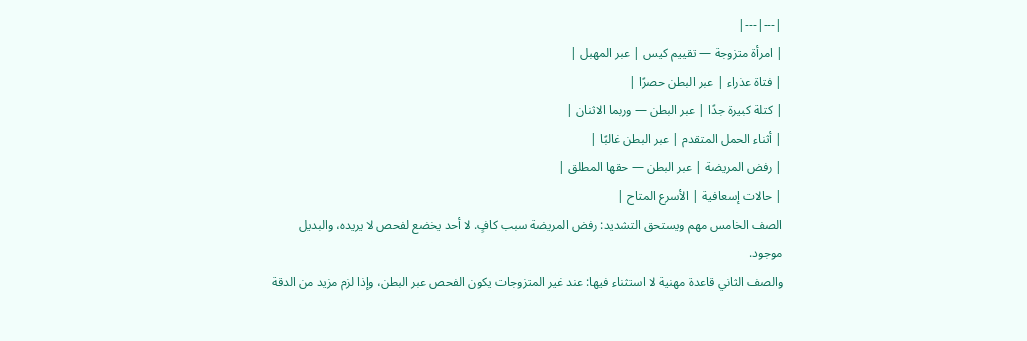|---|---|
| امرأة متزوجة — تقييم كيس | عبر المهبل |
| فتاة عذراء | عبر البطن حصرًا |
| كتلة كبيرة جدًا | عبر البطن — وربما الاثنان |
| أثناء الحمل المتقدم | عبر البطن غالبًا |
| رفض المريضة | عبر البطن — حقها المطلق |
| حالات إسعافية | الأسرع المتاح |
الصف الخامس مهم ويستحق التشديد: رفض المريضة سبب كافٍ. لا أحد يخضع لفحص لا يريده، والبديل موجود.
والصف الثاني قاعدة مهنية لا استثناء فيها: عند غير المتزوجات يكون الفحص عبر البطن، وإذا لزم مزيد من الدقة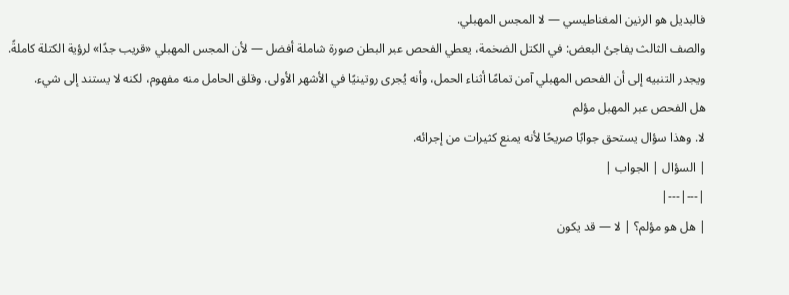فالبديل هو الرنين المغناطيسي — لا المجس المهبلي.
والصف الثالث يفاجئ البعض: في الكتل الضخمة، يعطي الفحص عبر البطن صورة شاملة أفضل — لأن المجس المهبلي «قريب جدًا» لرؤية الكتلة كاملةً.
ويجدر التنبيه إلى أن الفحص المهبلي آمن تمامًا أثناء الحمل، وأنه يُجرى روتينيًا في الأشهر الأولى. وقلق الحامل منه مفهوم، لكنه لا يستند إلى شيء.
هل الفحص عبر المهبل مؤلم
لا. وهذا سؤال يستحق جوابًا صريحًا لأنه يمنع كثيرات من إجرائه.
| السؤال | الجواب |
|---|---|
| هل هو مؤلم؟ | لا — قد يكون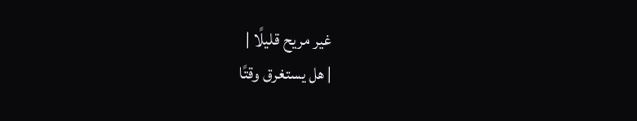غير مريح قليلًا |
| هل يستغرق وقتًا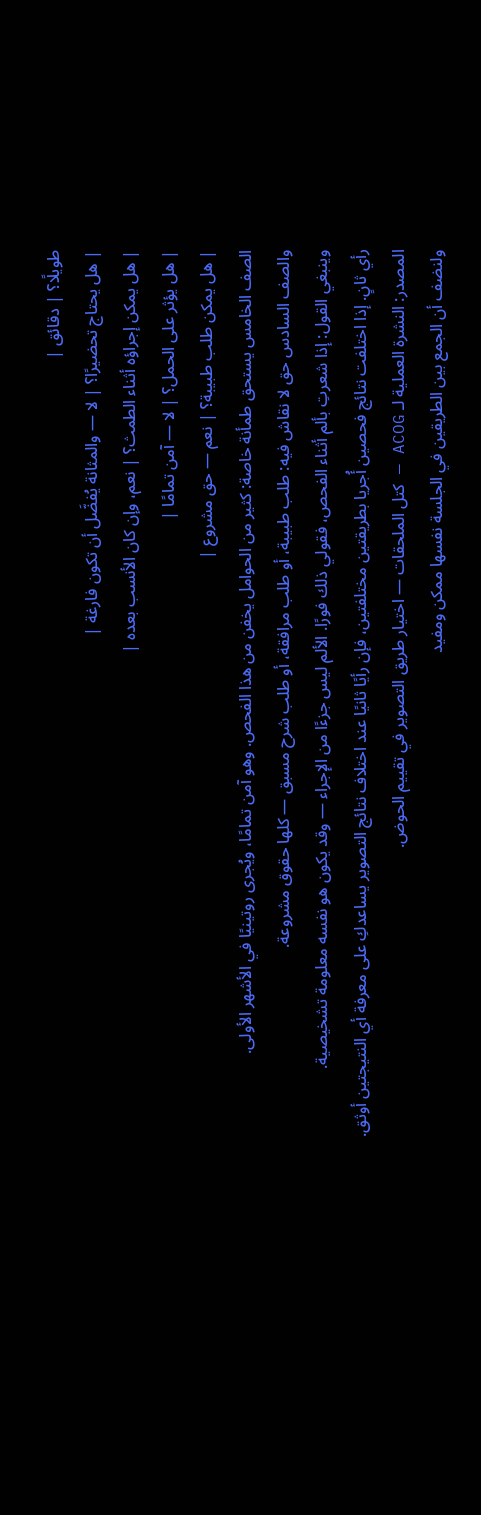طويلًا؟ | دقائق |
| هل يحتاج تحضيرًا؟ | لا — والمثانة يُفضَّل أن تكون فارغة |
| هل يمكن إجراؤه أثناء الطمث؟ | نعم، وإن كان الأنسب بعده |
| هل يؤثر على الحمل؟ | لا — آمن تمامًا |
| هل يمكن طلب طبيبة؟ | نعم — حق مشروع |
الصف الخامس يستحق طمأنة خاصة: كثير من الحوامل يخفن من هذا الفحص. وهو آمن تمامًا، ويُجرى روتينيًا في الأشهر الأولى.
والصف السادس حق لا نقاش فيه: طلب طبيبة، أو طلب مرافقة، أو طلب شرح مسبق — كلها حقوق مشروعة.
وينبغي القول: إذا شعرتِ بألم أثناء الفحص، فقولي ذلك فورًا. الألم ليس جزءًا من الإجراء — وقد يكون هو نفسه معلومة تشخيصية.
رأي ثانٍ. إذا اختلفت نتائج فحصين أُجريا بطريقتين مختلفتين، فإن رأيًا ثانيًا عند اختلاف نتائج التصوير يساعدكِ على معرفة أي النتيجتين أوثق.
المصدر: النشرة العملية لـ ACOG — كتل الملحقات — اختيار طريق التصوير في تقييم الحوض.
ولنضف أن الجمع بين الطريقين في الجلسة نفسها ممكن ومفيد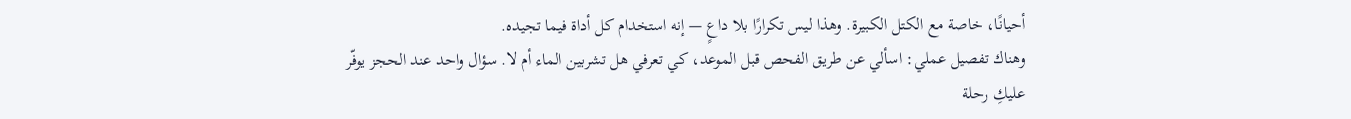أحيانًا، خاصة مع الكتل الكبيرة. وهذا ليس تكرارًا بلا داعٍ — إنه استخدام كل أداة فيما تجيده.
وهناك تفصيل عملي: اسألي عن طريق الفحص قبل الموعد، كي تعرفي هل تشربين الماء أم لا. سؤال واحد عند الحجز يوفّر عليكِ رحلة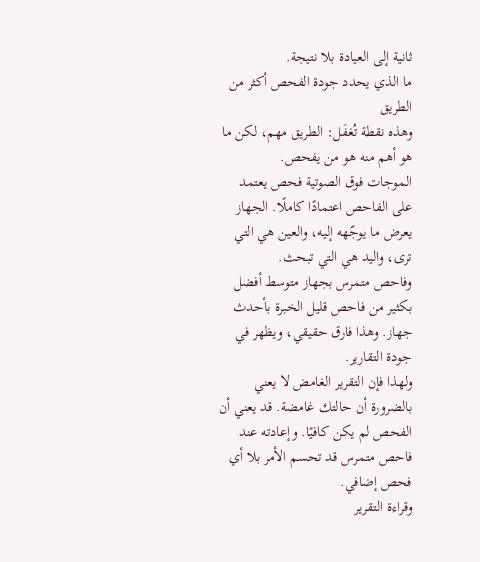ثانية إلى العيادة بلا نتيجة.
ما الذي يحدد جودة الفحص أكثر من الطريق
وهذه نقطة تُغفَل: الطريق مهم، لكن ما هو أهم منه هو من يفحص.
الموجات فوق الصوتية فحص يعتمد على الفاحص اعتمادًا كاملًا. الجهاز يعرض ما يوجّهه إليه، والعين هي التي ترى، واليد هي التي تبحث.
وفاحص متمرس بجهاز متوسط أفضل بكثير من فاحص قليل الخبرة بأحدث جهاز. وهذا فارق حقيقي، ويظهر في جودة التقارير.
ولهذا فإن التقرير الغامض لا يعني بالضرورة أن حالتك غامضة. قد يعني أن الفحص لم يكن كافيًا. وإعادته عند فاحص متمرس قد تحسم الأمر بلا أي فحص إضافي.
وقراءة التقرير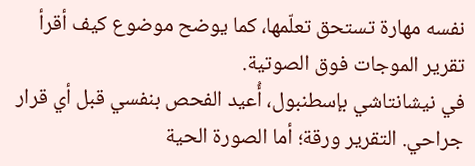نفسه مهارة تستحق تعلّمها، كما يوضح موضوع كيف أقرأ تقرير الموجات فوق الصوتية.
في نيشانتاشي بإسطنبول، أُعيد الفحص بنفسي قبل أي قرار جراحي. التقرير ورقة؛ أما الصورة الحية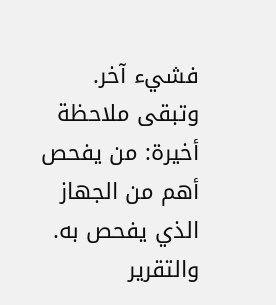فشيء آخر.
وتبقى ملاحظة أخيرة: من يفحص أهم من الجهاز الذي يفحص به. والتقرير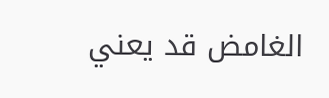الغامض قد يعني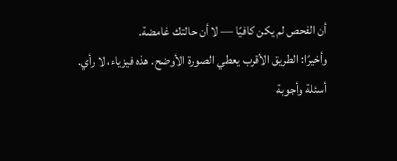أن الفحص لم يكن كافيًا — لا أن حالتك غامضة.
وأخيرًا: الطريق الأقرب يعطي الصورة الأوضح. هذه فيزياء، لا رأي.
أسئلة وأجوبة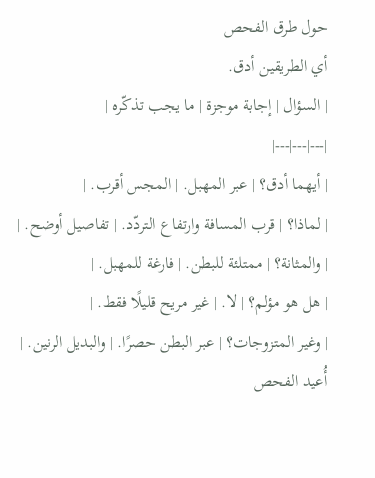حول طرق الفحص
أي الطريقين أدق.
| السؤال | إجابة موجزة | ما يجب تذكّره |
|---|---|---|
| أيهما أدق؟ | عبر المهبل. | المجس أقرب. |
| لماذا؟ | قرب المسافة وارتفاع التردّد. | تفاصيل أوضح. |
| والمثانة؟ | ممتلئة للبطن. | فارغة للمهبل. |
| هل هو مؤلم؟ | لا. | غير مريح قليلًا فقط. |
| وغير المتزوجات؟ | عبر البطن حصرًا. | والبديل الرنين. |
أُعيد الفحص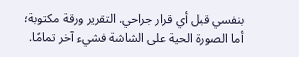بنفسي قبل أي قرار جراحي. التقرير ورقة مكتوبة؛ أما الصورة الحية على الشاشة فشيء آخر تمامًا.